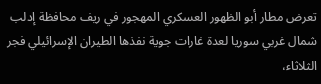تعرض مطار أبو الظهور العسكري المهجور في ريف محافظة إدلب شمال غربي سوريا لعدة غارات جوية نفذها الطيران الإسرائيلي فجر الثلاثاء،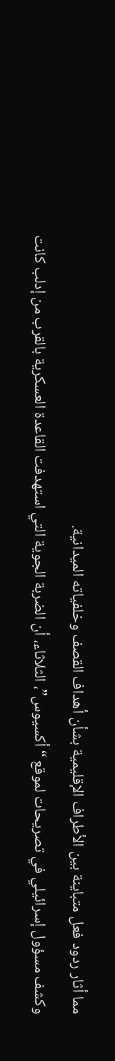مما أثار ردود فعل متباينة بين الأطراف الإقليمية بشأن أهداف القصف وخلفياته الميدانية.
وكشف مسؤول إسرائيلي في تصريحات لموقع “أكسيوس”، الثلاثاء، أن الضربة الجوية التي استهدفت القاعدة العسكرية بالقرب من إدلب كانت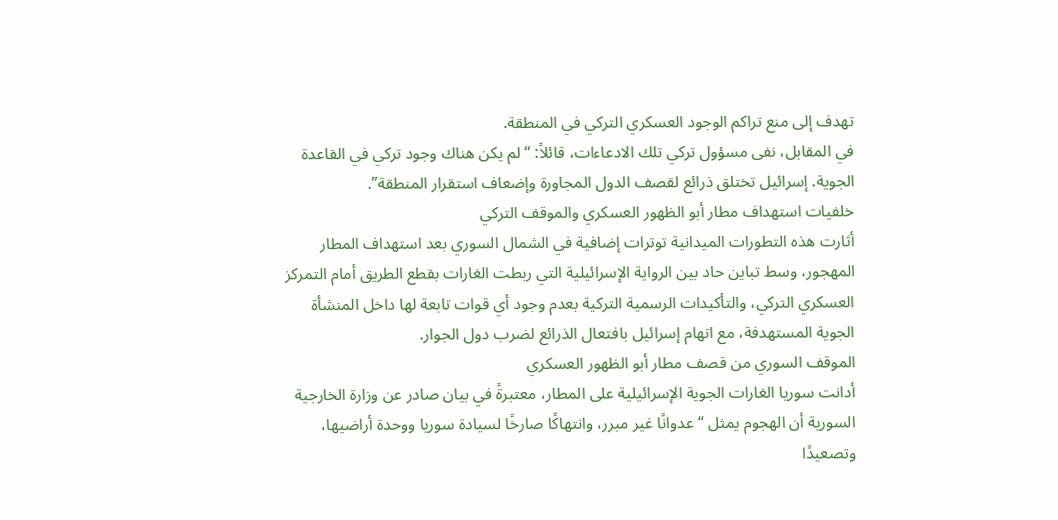تهدف إلى منع تراكم الوجود العسكري التركي في المنطقة.
في المقابل، نفى مسؤول تركي تلك الادعاءات، قائلاً: “لم يكن هناك وجود تركي في القاعدة الجوية. إسرائيل تختلق ذرائع لقصف الدول المجاورة وإضعاف استقرار المنطقة”.
خلفيات استهداف مطار أبو الظهور العسكري والموقف التركي
أثارت هذه التطورات الميدانية توترات إضافية في الشمال السوري بعد استهداف المطار المهجور، وسط تباين حاد بين الرواية الإسرائيلية التي ربطت الغارات بقطع الطريق أمام التمركز العسكري التركي، والتأكيدات الرسمية التركية بعدم وجود أي قوات تابعة لها داخل المنشأة الجوية المستهدفة، مع اتهام إسرائيل بافتعال الذرائع لضرب دول الجوار.
الموقف السوري من قصف مطار أبو الظهور العسكري
أدانت سوريا الغارات الجوية الإسرائيلية على المطار، معتبرةً في بيان صادر عن وزارة الخارجية السورية أن الهجوم يمثل “عدوانًا غير مبرر، وانتهاكًا صارخًا لسيادة سوريا ووحدة أراضيها، وتصعيدًا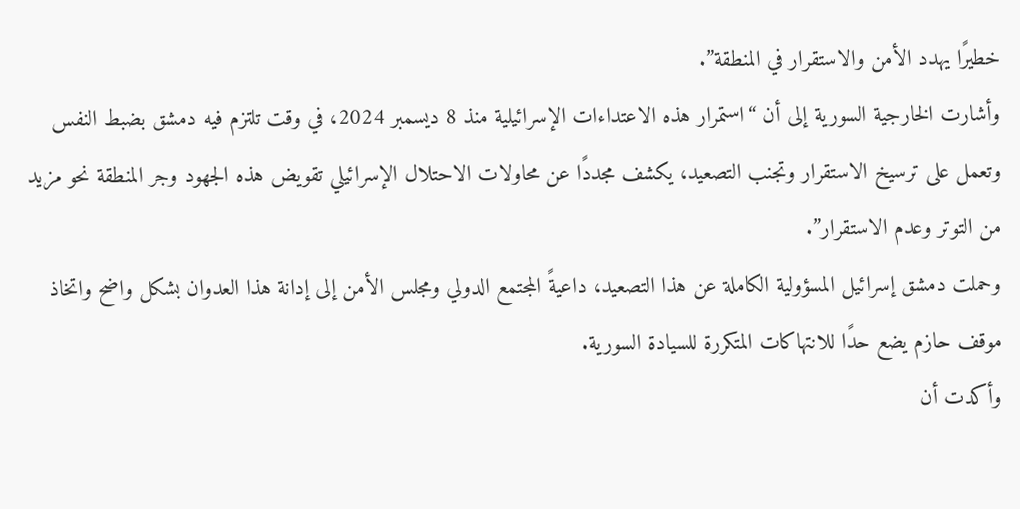خطيرًا يهدد الأمن والاستقرار في المنطقة”.
وأشارت الخارجية السورية إلى أن “استمرار هذه الاعتداءات الإسرائيلية منذ 8 ديسمبر 2024، في وقت تلتزم فيه دمشق بضبط النفس وتعمل على ترسيخ الاستقرار وتجنب التصعيد، يكشف مجددًا عن محاولات الاحتلال الإسرائيلي تقويض هذه الجهود وجر المنطقة نحو مزيد من التوتر وعدم الاستقرار”.
وحملت دمشق إسرائيل المسؤولية الكاملة عن هذا التصعيد، داعيةً المجتمع الدولي ومجلس الأمن إلى إدانة هذا العدوان بشكل واضح واتخاذ موقف حازم يضع حدًا للانتهاكات المتكررة للسيادة السورية.
وأكدت أن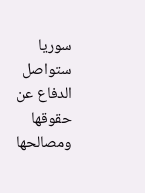سوريا ستواصل الدفاع عن حقوقها ومصالحها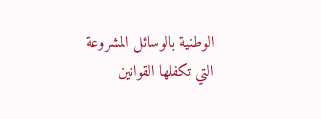الوطنية بالوسائل المشروعة التي تكفلها القوانين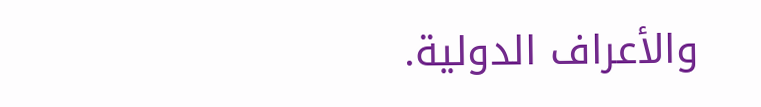والأعراف الدولية.